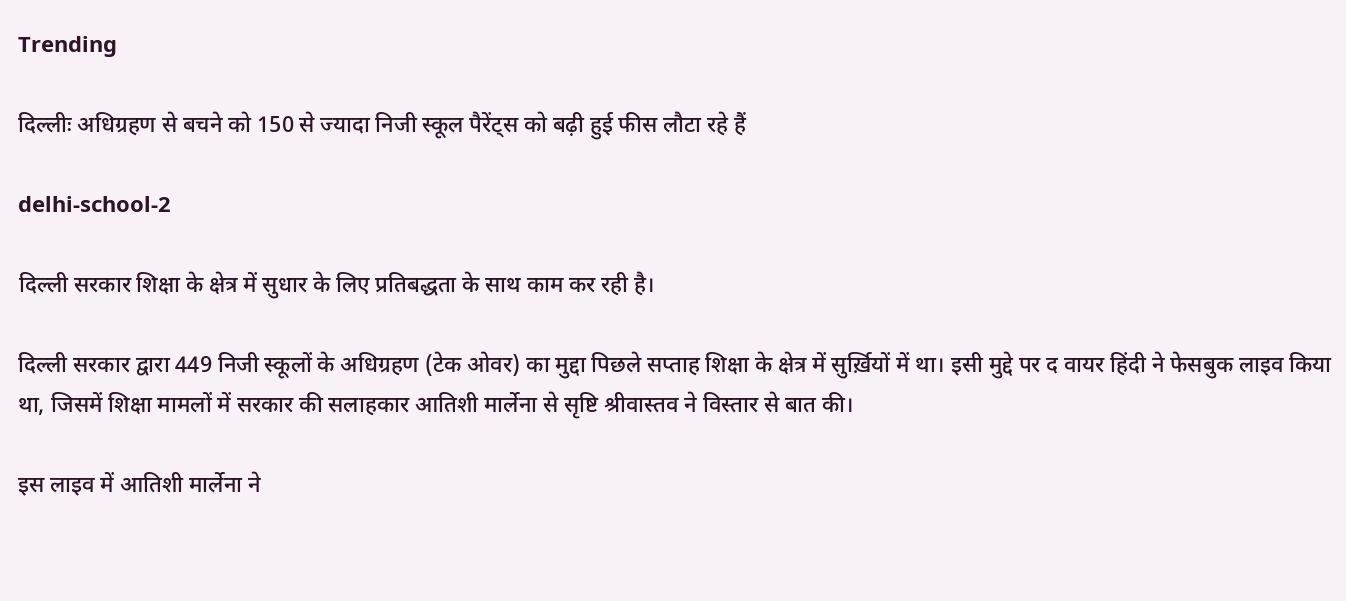Trending

दिल्लीः अधिग्रहण से बचने को 150 से ज्यादा निजी स्कूल पैरेंट्स को बढ़ी हुई फीस लौटा रहे हैं

delhi-school-2

दिल्ली सरकार शिक्षा के क्षेत्र में सुधार के लिए प्रतिबद्धता के साथ काम कर रही है।

दिल्ली सरकार द्वारा 449 निजी स्कूलों के अधिग्रहण (टेक ओवर) का मुद्दा पिछले सप्ताह शिक्षा के क्षेत्र में सुर्ख़ियों में था। इसी मुद्दे पर द वायर हिंदी ने फेसबुक लाइव किया था, जिसमें शिक्षा मामलों में सरकार की सलाहकार आतिशी मार्लेना से सृष्टि श्रीवास्तव ने विस्तार से बात की।

इस लाइव में आतिशी मार्लेना ने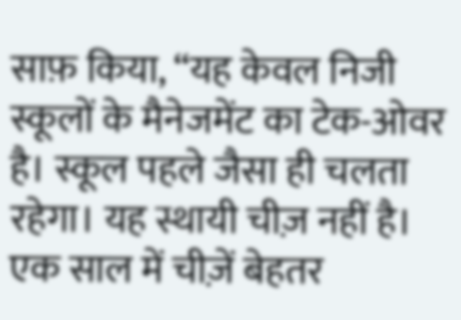साफ़ किया, “यह केवल निजी स्कूलों के मैनेजमेंट का टेक-ओवर है। स्कूल पहले जैसा ही चलता रहेगा। यह स्थायी चीज़ नहीं है। एक साल में चीज़ें बेहतर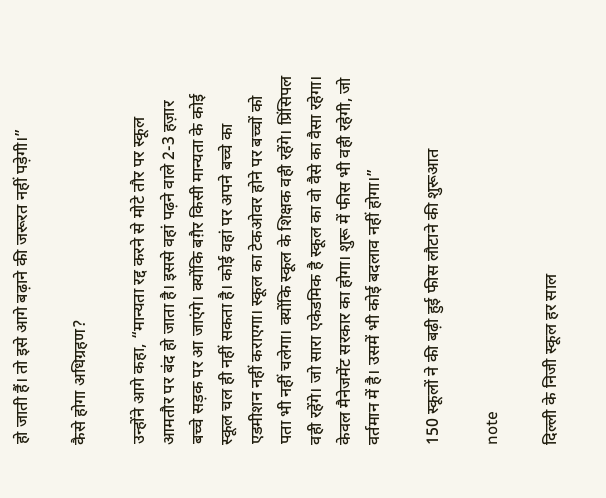हो जाती हैं। तो इसे आगे बढ़ाने की जरूरत नहीं पड़ेगी।”

कैसे होगा अधिग्रहण?

उन्होंने आगे कहा, “मान्यता रद्द करने से मोटे तौर पर स्कूल आमतौर पर बंद हो जाता है। इससे वहां पढ़ने वाले 2-3 हज़ार बच्चे सड़क पर आ जाएंगे। क्योंकि बग़ैर किसी मान्यता के कोई स्कूल चल ही नहीं सकता है। कोई वहां पर अपने बच्चे का एडमीशन नहीं कराएगा। स्कूल का टेकओवर होने पर बच्चों को पता भी नहीं चलेगा। क्योंकि स्कूल के शिक्षक वही रहेंगे। प्रिंसिपल वही रहेंगे। जो सारा एकेडमिक है स्कूल का वो वैसे का वैसा रहेगा। केवल मैनेजमेंट सरकार का होगा। शुरू में फीस भी वही रहेगी, जो वर्तमान में है। उसमें भी कोई बदलाव नहीं होगा।”

150 स्कूलों ने की बढ़ी हुई फीस लौटाने की शुरूआत

note

दिल्ली के निजी स्कूल हर साल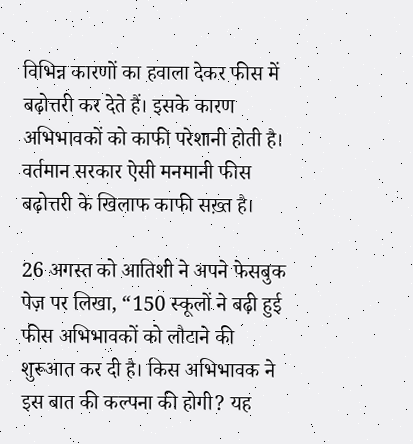विभिन्न कारणों का हवाला देकर फीस में बढ़ोत्तरी कर देते हैं। इसके कारण अभिभावकों को काफी परेशानी होती है। वर्तमान सरकार ऐसी मनमानी फीस बढ़ोत्तरी के खिलाफ काफी सख़्त है।

26 अगस्त को आतिशी ने अपने फेसबुक पेज़ पर लिखा, “150 स्कूलों ने बढ़ी हुई फीस अभिभावकों को लौटाने की शुरूआत कर दी है। किस अभिभावक ने इस बात की कल्पना की होगी? यह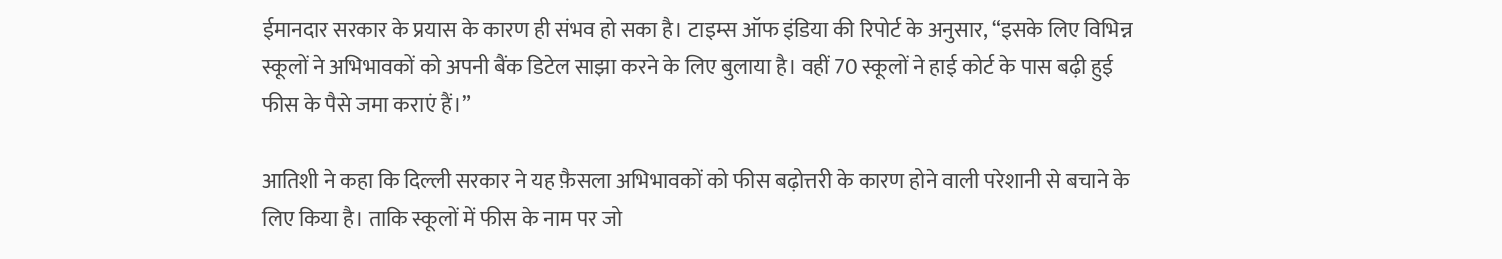ईमानदार सरकार के प्रयास के कारण ही संभव हो सका है। टाइम्स ऑफ इंडिया की रिपोर्ट के अनुसार, “इसके लिए विभिन्न स्कूलों ने अभिभावकों को अपनी बैंक डिटेल साझा करने के लिए बुलाया है। वहीं 70 स्कूलों ने हाई कोर्ट के पास बढ़ी हुई फीस के पैसे जमा कराएं हैं।”

आतिशी ने कहा कि दिल्ली सरकार ने यह फ़ैसला अभिभावकों को फीस बढ़ोत्तरी के कारण होने वाली परेशानी से बचाने के लिए किया है। ताकि स्कूलों में फीस के नाम पर जो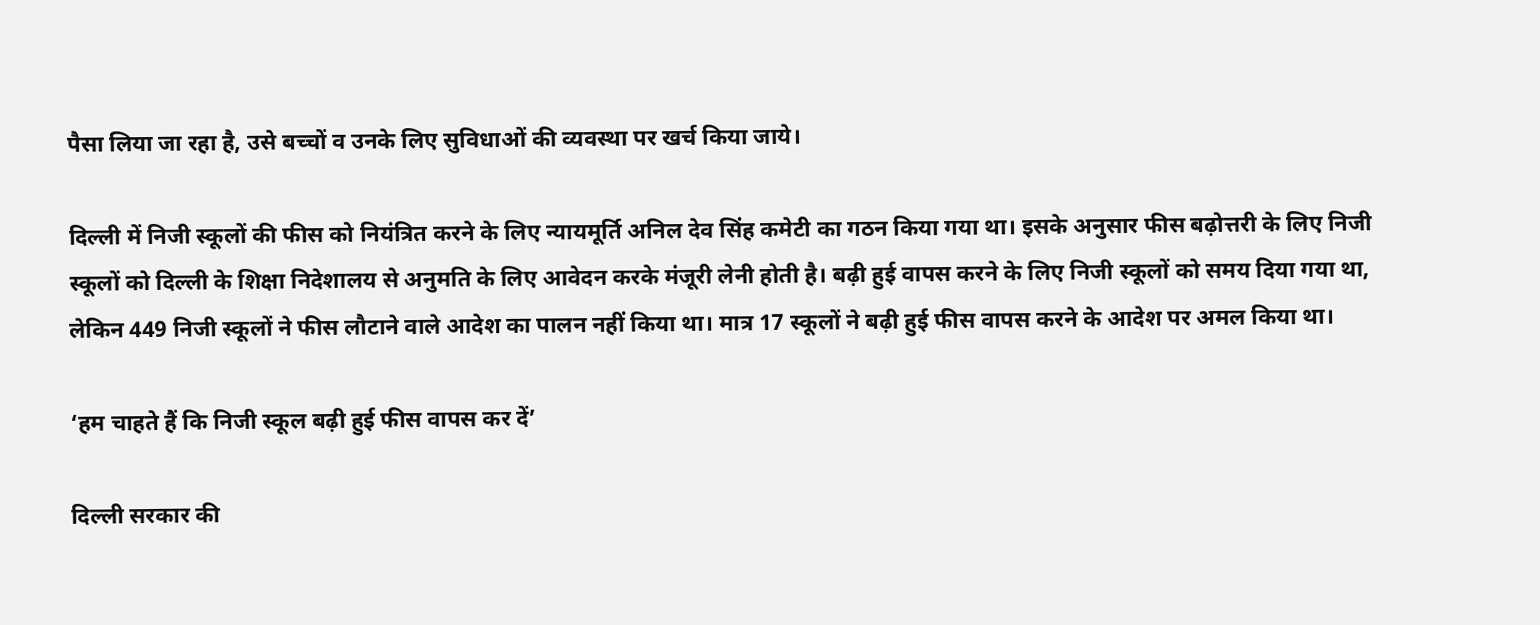पैसा लिया जा रहा है, उसे बच्चों व उनके लिए सुविधाओं की व्यवस्था पर खर्च किया जाये।

दिल्ली में निजी स्कूलों की फीस को नियंत्रित करने के लिए न्यायमूर्ति अनिल देव सिंह कमेटी का गठन किया गया था। इसके अनुसार फीस बढ़ोत्तरी के लिए निजी स्कूलों को दिल्ली के शिक्षा निदेशालय से अनुमति के लिए आवेदन करके मंजूरी लेनी होती है। बढ़ी हुई वापस करने के लिए निजी स्कूलों को समय दिया गया था, लेकिन 449 निजी स्कूलों ने फीस लौटाने वाले आदेश का पालन नहीं किया था। मात्र 17 स्कूलों ने बढ़ी हुई फीस वापस करने के आदेश पर अमल किया था।

‘हम चाहते हैं कि निजी स्कूल बढ़ी हुई फीस वापस कर दें’

दिल्ली सरकार की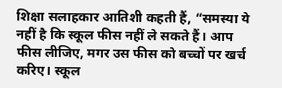शिक्षा सलाहकार आतिशी कहती हैं, “समस्या ये नहीं है कि स्कूल फीस नहीं ले सकते हैं। आप फीस लीजिए, मगर उस फीस को बच्चों पर खर्च करिए। स्कूल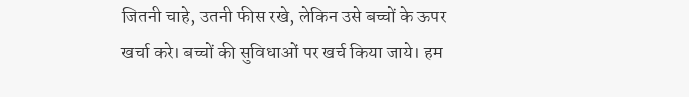जितनी चाहे, उतनी फीस रखे, लेकिन उसे बच्चों के ऊपर खर्चा करे। बच्चों की सुविधाओं पर खर्च किया जाये। हम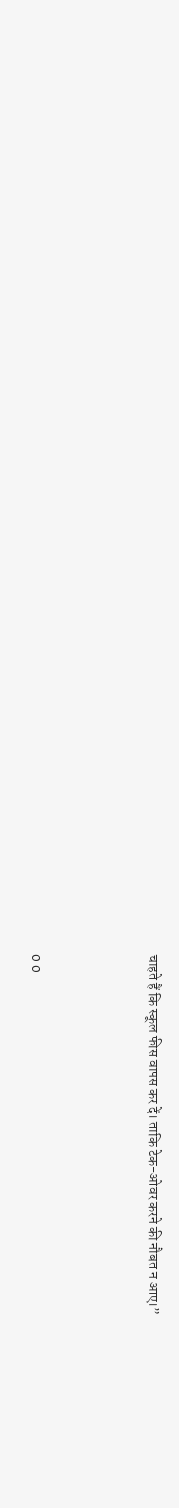चाहते हैं कि स्कूल फीस वापस कर दें। ताकि टेक-ओवर करने की नौबत न आए।”



0 0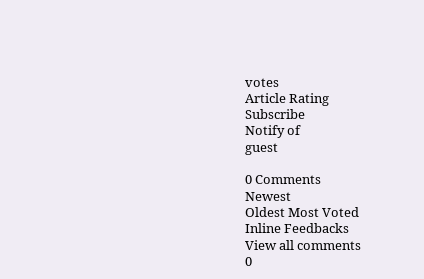votes
Article Rating
Subscribe
Notify of
guest

0 Comments
Newest
Oldest Most Voted
Inline Feedbacks
View all comments
0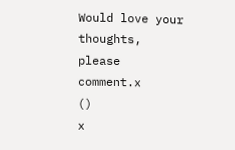Would love your thoughts, please comment.x
()
x